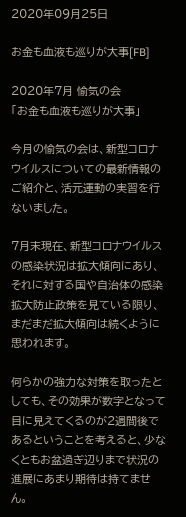2020年09月25日

お金も血液も巡りが大事[FB]

2020年7月 愉気の会
「お金も血液も巡りが大事」

今月の愉気の会は、新型コロナウイルスについての最新情報のご紹介と、活元運動の実習を行ないました。

7月末現在、新型コロナウイルスの感染状況は拡大傾向にあり、それに対する国や自治体の感染拡大防止政策を見ている限り、まだまだ拡大傾向は続くように思われます。

何らかの強力な対策を取ったとしても、その効果が数字となって目に見えてくるのが2週間後であるということを考えると、少なくともお盆過ぎ辺りまで状況の進展にあまり期待は持てません。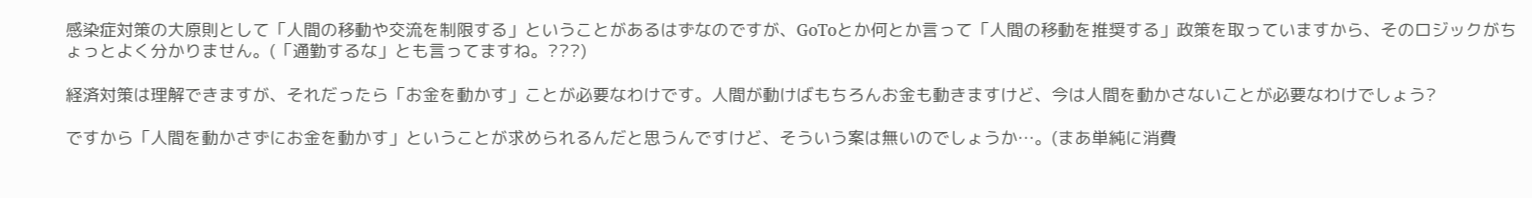感染症対策の大原則として「人間の移動や交流を制限する」ということがあるはずなのですが、GoToとか何とか言って「人間の移動を推奨する」政策を取っていますから、そのロジックがちょっとよく分かりません。(「通勤するな」とも言ってますね。???)

経済対策は理解できますが、それだったら「お金を動かす」ことが必要なわけです。人間が動けばもちろんお金も動きますけど、今は人間を動かさないことが必要なわけでしょう?

ですから「人間を動かさずにお金を動かす」ということが求められるんだと思うんですけど、そういう案は無いのでしょうか…。(まあ単純に消費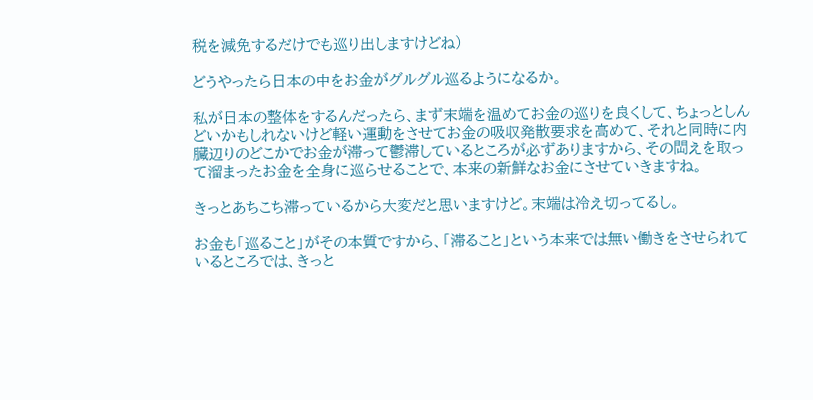税を減免するだけでも巡り出しますけどね)

どうやったら日本の中をお金がグルグル巡るようになるか。

私が日本の整体をするんだったら、まず末端を温めてお金の巡りを良くして、ちょっとしんどいかもしれないけど軽い運動をさせてお金の吸収発散要求を高めて、それと同時に内臓辺りのどこかでお金が滞って鬱滞しているところが必ずありますから、その閊えを取って溜まったお金を全身に巡らせることで、本来の新鮮なお金にさせていきますね。

きっとあちこち滞っているから大変だと思いますけど。末端は冷え切ってるし。

お金も「巡ること」がその本質ですから、「滞ること」という本来では無い働きをさせられているところでは、きっと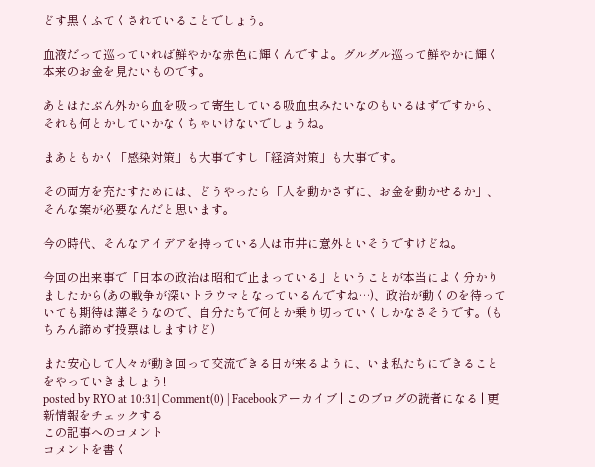どす黒くふてくされていることでしょう。

血液だって巡っていれば鮮やかな赤色に輝くんですよ。グルグル巡って鮮やかに輝く本来のお金を見たいものです。

あとはたぶん外から血を吸って寄生している吸血虫みたいなのもいるはずですから、それも何とかしていかなくちゃいけないでしょうね。

まあともかく「感染対策」も大事ですし「経済対策」も大事です。

その両方を充たすためには、どうやったら「人を動かさずに、お金を動かせるか」、そんな案が必要なんだと思います。

今の時代、そんなアイデアを持っている人は市井に意外といそうですけどね。

今回の出来事で「日本の政治は昭和で止まっている」ということが本当によく分かりましたから(あの戦争が深いトラウマとなっているんですね…)、政治が動くのを待っていても期待は薄そうなので、自分たちで何とか乗り切っていくしかなさそうです。(もちろん諦めず投票はしますけど)

また安心して人々が動き回って交流できる日が来るように、いま私たちにできることをやっていきましょう!
posted by RYO at 10:31| Comment(0) | Facebookアーカイブ | このブログの読者になる | 更新情報をチェックする
この記事へのコメント
コメントを書く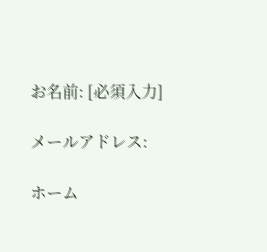お名前: [必須入力]

メールアドレス:

ホーム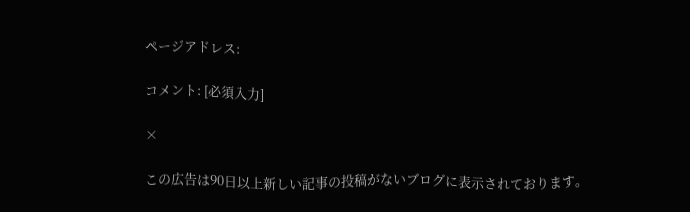ページアドレス:

コメント: [必須入力]

×

この広告は90日以上新しい記事の投稿がないブログに表示されております。